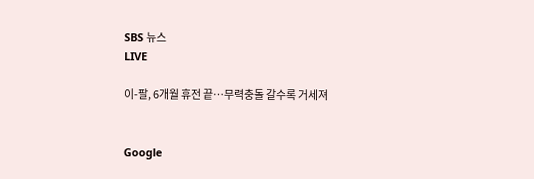SBS 뉴스
LIVE

이-팔, 6개월 휴전 끝…무력충돌 갈수록 거세져


Google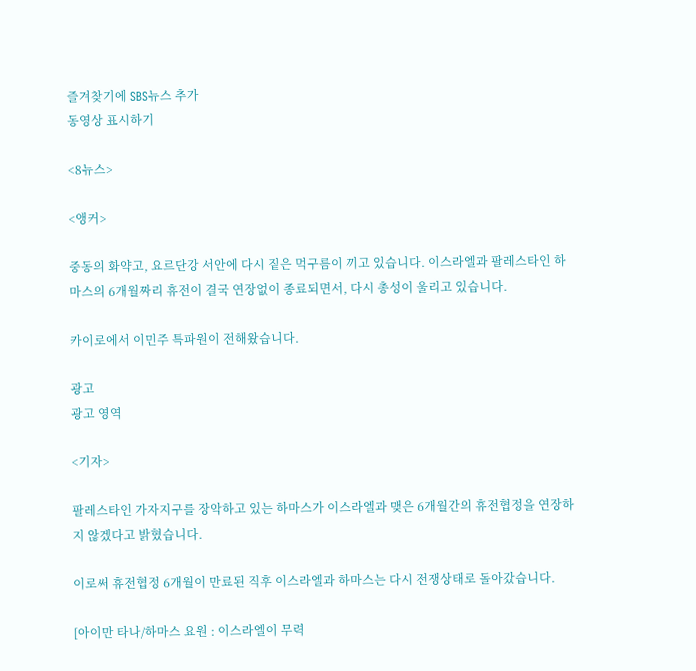즐겨찾기에 SBS뉴스 추가
동영상 표시하기

<8뉴스>

<앵커>

중동의 화약고, 요르단강 서안에 다시 짙은 먹구름이 끼고 있습니다. 이스라엘과 팔레스타인 하마스의 6개월짜리 휴전이 결국 연장없이 종료되면서, 다시 총성이 울리고 있습니다.

카이로에서 이민주 특파원이 전해왔습니다.

광고
광고 영역

<기자>

팔레스타인 가자지구를 장악하고 있는 하마스가 이스라엘과 맺은 6개월간의 휴전협정을 연장하지 않겠다고 밝혔습니다.

이로써 휴전협정 6개월이 만료된 직후 이스라엘과 하마스는 다시 전쟁상태로 돌아갔습니다.

[아이만 타나/하마스 요원 : 이스라엘이 무력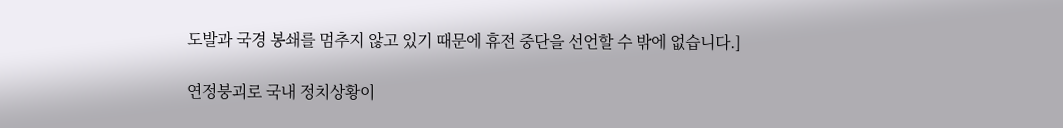도발과 국경 봉쇄를 멈추지 않고 있기 때문에 휴전 중단을 선언할 수 밖에 없습니다.]

연정붕괴로 국내 정치상황이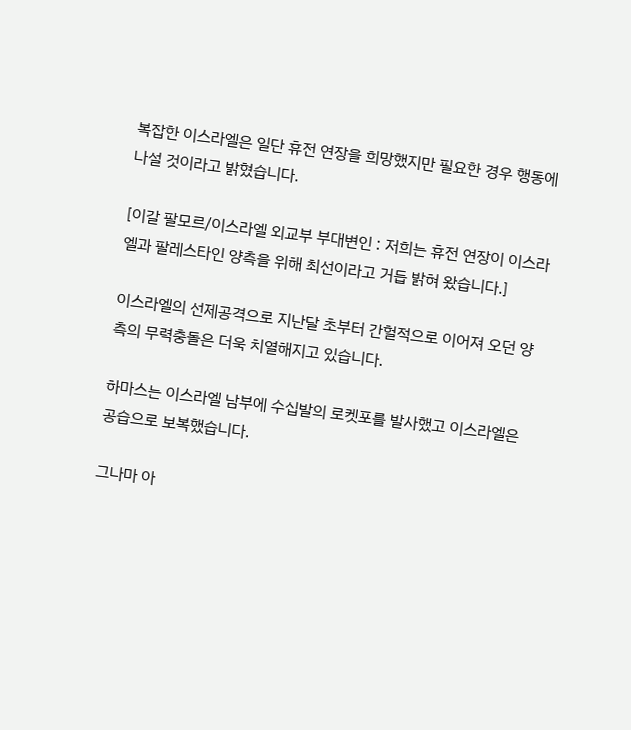복잡한 이스라엘은 일단 휴전 연장을 희망했지만 필요한 경우 행동에 나설 것이라고 밝혔습니다.

[이갈 팔모르/이스라엘 외교부 부대변인 : 저희는 휴전 연장이 이스라엘과 팔레스타인 양측을 위해 최선이라고 거듭 밝혀 왔습니다.]

이스라엘의 선제공격으로 지난달 초부터 간헐적으로 이어져 오던 양측의 무력충돌은 더욱 치열해지고 있습니다.

하마스는 이스라엘 남부에 수십발의 로켓포를 발사했고 이스라엘은 공습으로 보복했습니다.

그나마 아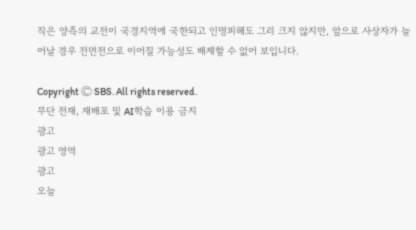직은 양측의 교전이 국경지역에 국한되고 인명피해도 그리 크지 않지만, 앞으로 사상자가 늘어날 경우 전면전으로 이어질 가능성도 배제할 수 없어 보입니다.

Copyright Ⓒ SBS. All rights reserved.
무단 전재, 재배포 및 AI학습 이용 금지
광고
광고 영역
광고
오늘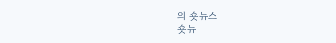의 숏뉴스
숏뉴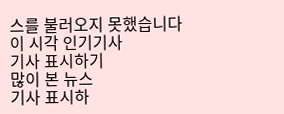스를 불러오지 못했습니다
이 시각 인기기사
기사 표시하기
많이 본 뉴스
기사 표시하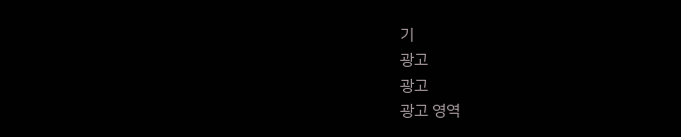기
광고
광고
광고 영역